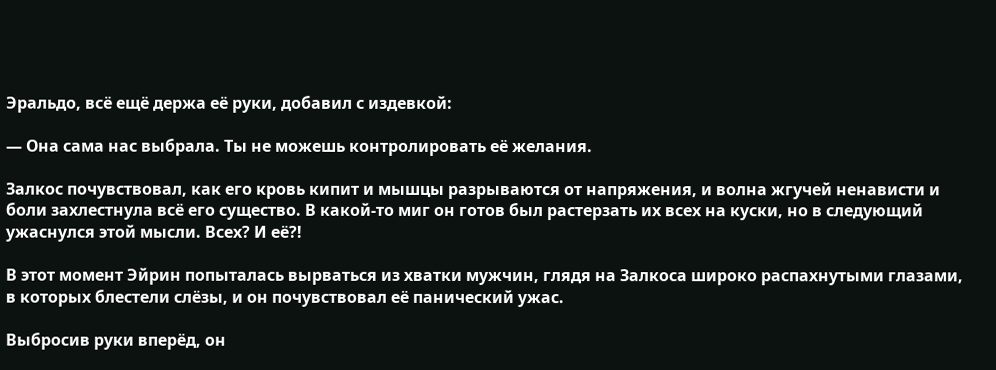Эральдо, всё ещё держа её руки, добавил с издевкой:

— Она сама нас выбрала. Ты не можешь контролировать её желания.

Залкос почувствовал, как его кровь кипит и мышцы разрываются от напряжения, и волна жгучей ненависти и боли захлестнула всё его существо. В какой-то миг он готов был растерзать их всех на куски, но в следующий ужаснулся этой мысли. Всех? И её?!

В этот момент Эйрин попыталась вырваться из хватки мужчин, глядя на Залкоса широко распахнутыми глазами, в которых блестели слёзы, и он почувствовал её панический ужас.

Выбросив руки вперёд, он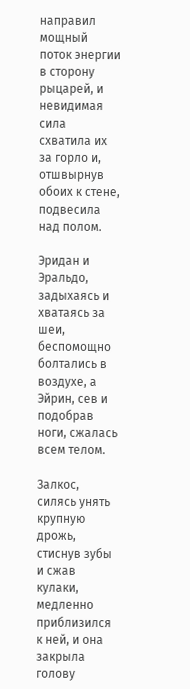направил мощный поток энергии в сторону рыцарей, и невидимая сила схватила их за горло и, отшвырнув обоих к стене, подвесила над полом.

Эридан и Эральдо, задыхаясь и хватаясь за шеи, беспомощно болтались в воздухе, а Эйрин, сев и подобрав ноги, сжалась всем телом.

Залкос, силясь унять крупную дрожь, стиснув зубы и сжав кулаки, медленно приблизился к ней, и она закрыла голову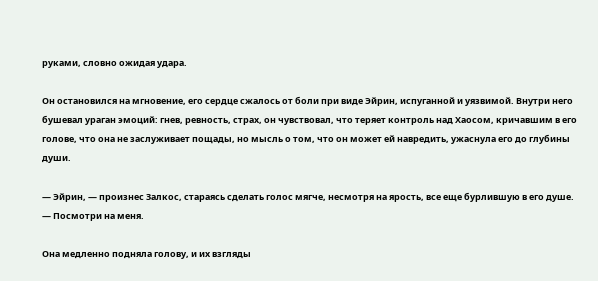руками, словно ожидая удара.

Он остановился на мгновение, его сердце сжалось от боли при виде Эйрин, испуганной и уязвимой. Внутри него бушевал ураган эмоций: гнев, ревность, страх, он чувствовал, что теряет контроль над Хаосом, кричавшим в его голове, что она не заслуживает пощады, но мысль о том, что он может ей навредить, ужаснула его до глубины души.

— Эйрин, — произнес Залкос, стараясь сделать голос мягче, несмотря на ярость, все еще бурлившую в его душе. — Посмотри на меня.

Она медленно подняла голову, и их взгляды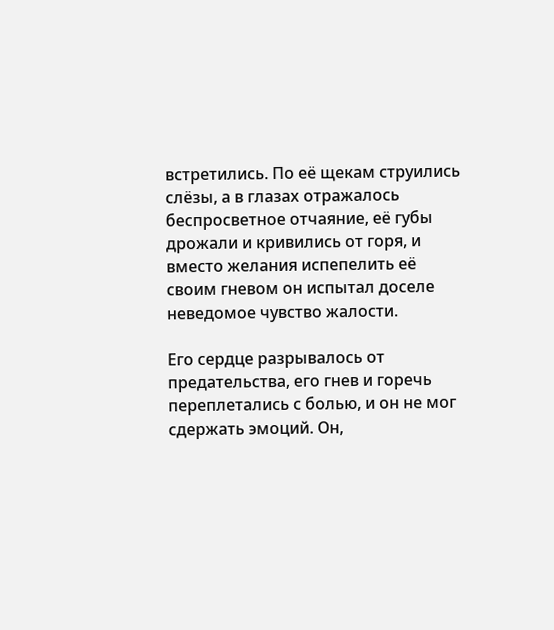встретились. По её щекам струились слёзы, а в глазах отражалось беспросветное отчаяние, её губы дрожали и кривились от горя, и вместо желания испепелить её своим гневом он испытал доселе неведомое чувство жалости.

Его сердце разрывалось от предательства, его гнев и горечь переплетались с болью, и он не мог сдержать эмоций. Он,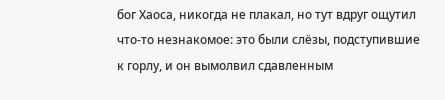бог Хаоса, никогда не плакал, но тут вдруг ощутил что-то незнакомое: это были слёзы, подступившие к горлу, и он вымолвил сдавленным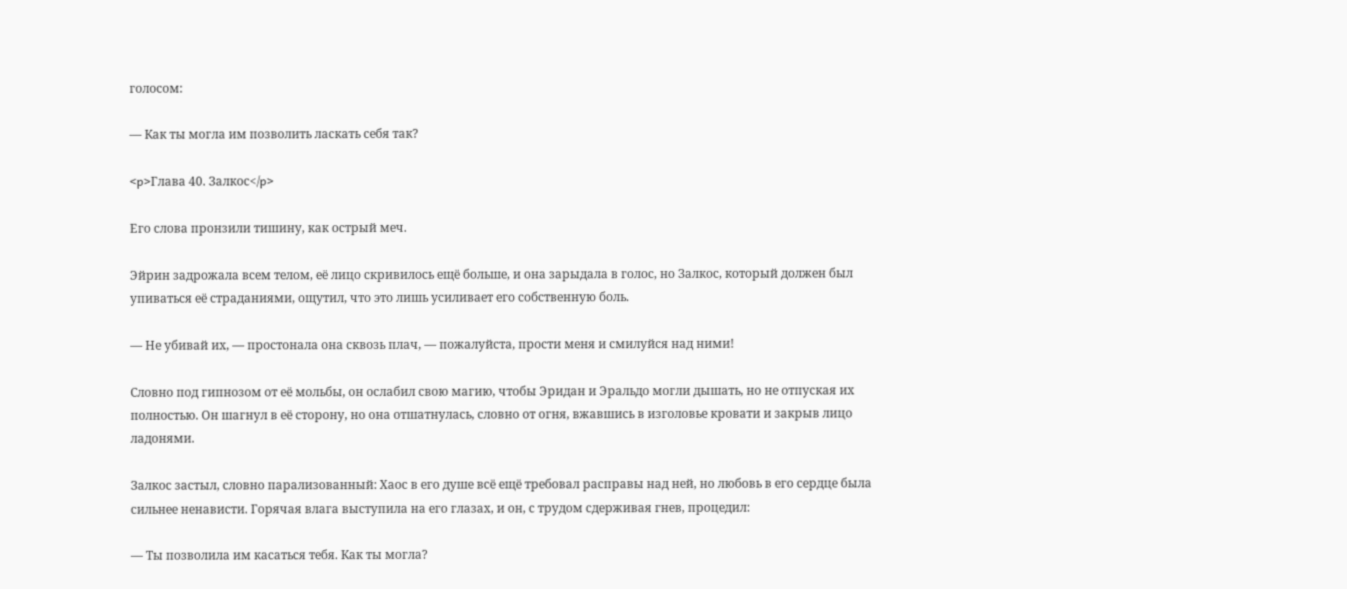голосом:

— Как ты могла им позволить ласкать себя так?

<p>Глава 40. Залкос</p>

Его слова пронзили тишину, как острый меч.

Эйрин задрожала всем телом, её лицо скривилось ещё больше, и она зарыдала в голос, но Залкос, который должен был упиваться её страданиями, ощутил, что это лишь усиливает его собственную боль.

— Не убивай их, — простонала она сквозь плач, — пожалуйста, прости меня и смилуйся над ними!

Словно под гипнозом от её мольбы, он ослабил свою магию, чтобы Эридан и Эральдо могли дышать, но не отпуская их полностью. Он шагнул в её сторону, но она отшатнулась, словно от огня, вжавшись в изголовье кровати и закрыв лицо ладонями.

Залкос застыл, словно парализованный: Хаос в его душе всё ещё требовал расправы над ней, но любовь в его сердце была сильнее ненависти. Горячая влага выступила на его глазах, и он, с трудом сдерживая гнев, процедил:

— Ты позволила им касаться тебя. Как ты могла?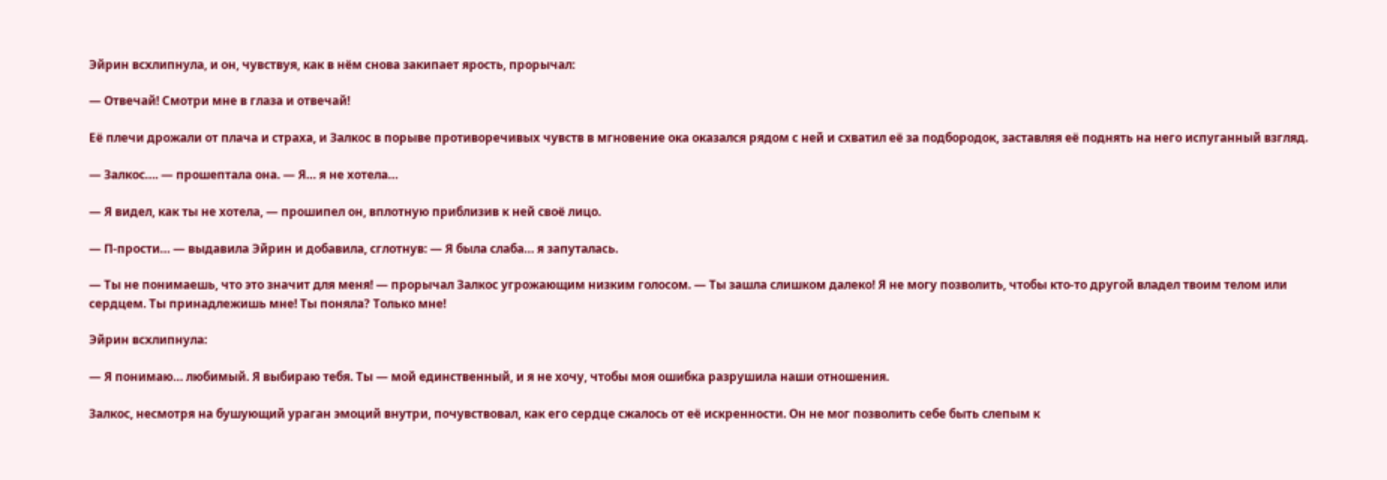Эйрин всхлипнула, и он, чувствуя, как в нём снова закипает ярость, прорычал:

— Отвечай! Смотри мне в глаза и отвечай!

Её плечи дрожали от плача и страха, и Залкос в порыве противоречивых чувств в мгновение ока оказался рядом с ней и схватил её за подбородок, заставляя её поднять на него испуганный взгляд.

— Залкос…. — прошептала она. — Я… я не хотела…

— Я видел, как ты не хотела, — прошипел он, вплотную приблизив к ней своё лицо.

— П-прости… — выдавила Эйрин и добавила, сглотнув: — Я была слаба… я запуталась.

— Ты не понимаешь, что это значит для меня! — прорычал Залкос угрожающим низким голосом. — Ты зашла слишком далеко! Я не могу позволить, чтобы кто-то другой владел твоим телом или сердцем. Ты принадлежишь мне! Ты поняла? Только мне!

Эйрин всхлипнула:

— Я понимаю… любимый. Я выбираю тебя. Ты — мой единственный, и я не хочу, чтобы моя ошибка разрушила наши отношения.

Залкос, несмотря на бушующий ураган эмоций внутри, почувствовал, как его сердце сжалось от её искренности. Он не мог позволить себе быть слепым к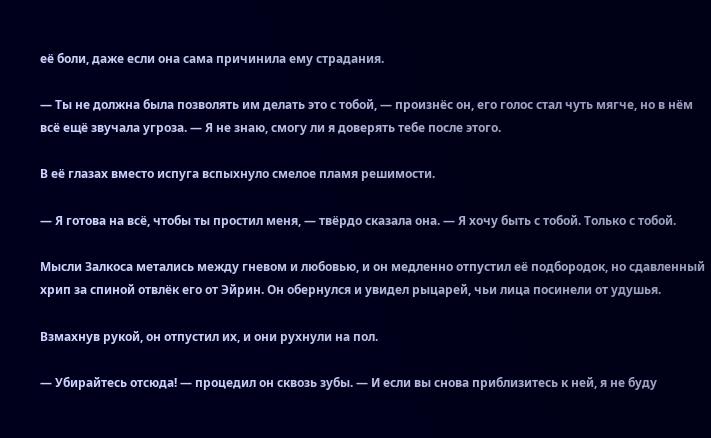её боли, даже если она сама причинила ему страдания.

— Ты не должна была позволять им делать это с тобой, — произнёс он, его голос стал чуть мягче, но в нём всё ещё звучала угроза. — Я не знаю, смогу ли я доверять тебе после этого.

В её глазах вместо испуга вспыхнуло смелое пламя решимости.

— Я готова на всё, чтобы ты простил меня, — твёрдо сказала она. — Я хочу быть с тобой. Только с тобой.

Мысли Залкоса метались между гневом и любовью, и он медленно отпустил её подбородок, но сдавленный хрип за спиной отвлёк его от Эйрин. Он обернулся и увидел рыцарей, чьи лица посинели от удушья.

Взмахнув рукой, он отпустил их, и они рухнули на пол.

— Убирайтесь отсюда! — процедил он сквозь зубы. — И если вы снова приблизитесь к ней, я не буду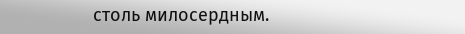столь милосердным.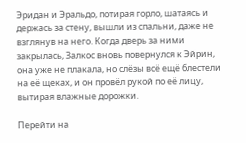Эридан и Эральдо, потирая горло, шатаясь и держась за стену, вышли из спальни, даже не взглянув на него. Когда дверь за ними закрылась, Залкос вновь повернулся к Эйрин, она уже не плакала, но слёзы всё ещё блестели на её щеках, и он провёл рукой по её лицу, вытирая влажные дорожки.

Перейти на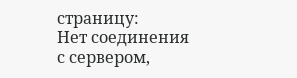страницу:
Нет соединения с сервером,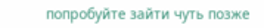попробуйте зайти чуть позже